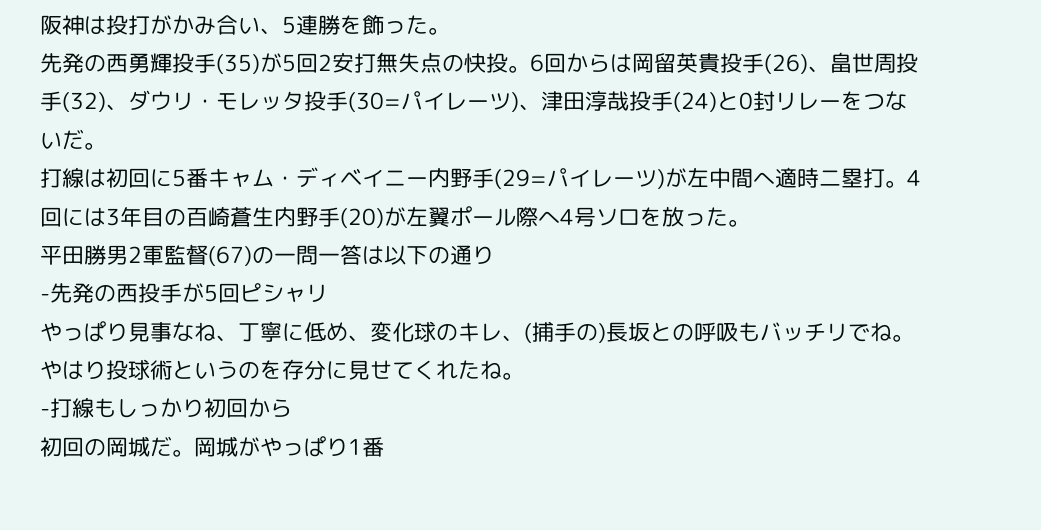阪神は投打がかみ合い、5連勝を飾った。
先発の西勇輝投手(35)が5回2安打無失点の快投。6回からは岡留英貴投手(26)、畠世周投手(32)、ダウリ・モレッタ投手(30=パイレーツ)、津田淳哉投手(24)と0封リレーをつないだ。
打線は初回に5番キャム・ディベイニー内野手(29=パイレーツ)が左中間へ適時二塁打。4回には3年目の百崎蒼生内野手(20)が左翼ポール際へ4号ソロを放った。
平田勝男2軍監督(67)の一問一答は以下の通り
-先発の西投手が5回ピシャリ
やっぱり見事なね、丁寧に低め、変化球のキレ、(捕手の)長坂との呼吸もバッチリでね。やはり投球術というのを存分に見せてくれたね。
-打線もしっかり初回から
初回の岡城だ。岡城がやっぱり1番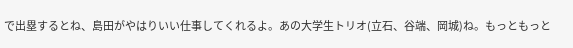で出塁するとね、島田がやはりいい仕事してくれるよ。あの大学生トリオ(立石、谷端、岡城)ね。もっともっと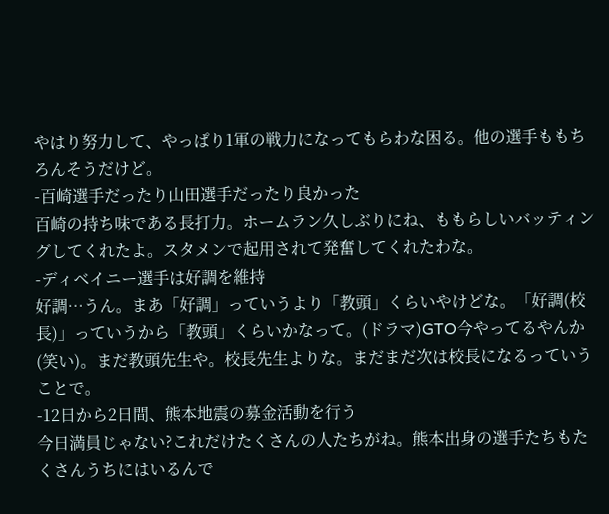やはり努力して、やっぱり1軍の戦力になってもらわな困る。他の選手ももちろんそうだけど。
-百崎選手だったり山田選手だったり良かった
百崎の持ち味である長打力。ホームラン久しぶりにね、ももらしいバッティングしてくれたよ。スタメンで起用されて発奮してくれたわな。
-ディベイニー選手は好調を維持
好調…うん。まあ「好調」っていうより「教頭」くらいやけどな。「好調(校長)」っていうから「教頭」くらいかなって。(ドラマ)GTO今やってるやんか(笑い)。まだ教頭先生や。校長先生よりな。まだまだ次は校長になるっていうことで。
-12日から2日間、熊本地震の募金活動を行う
今日満員じゃない?これだけたくさんの人たちがね。熊本出身の選手たちもたくさんうちにはいるんで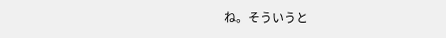ね。そういうと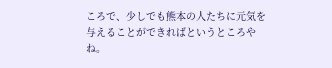ころで、少しでも熊本の人たちに元気を与えることができればというところやね。